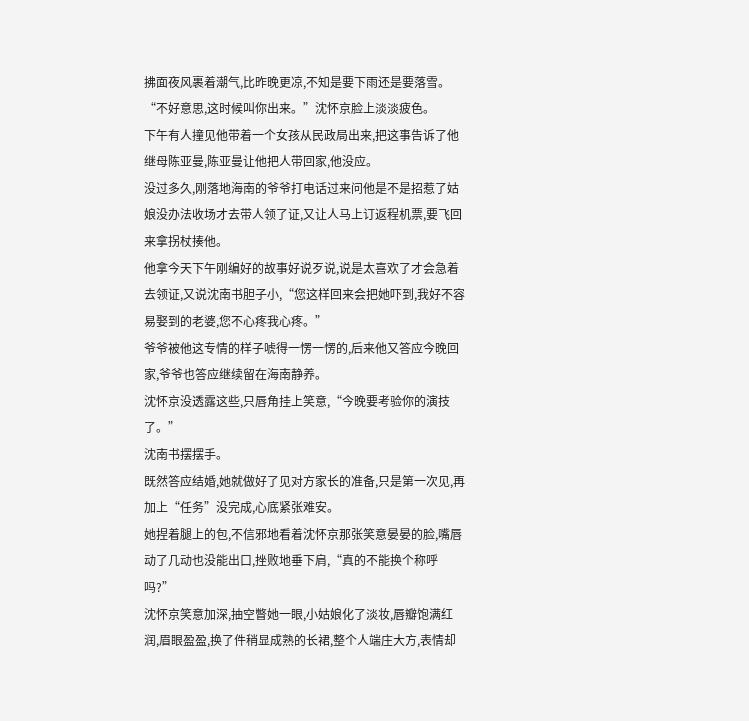拂面夜风裹着潮气,比昨晚更凉,不知是要下雨还是要落雪。
“不好意思,这时候叫你出来。”沈怀京脸上淡淡疲色。
下午有人撞见他带着一个女孩从民政局出来,把这事告诉了他继母陈亚曼,陈亚曼让他把人带回家,他没应。
没过多久,刚落地海南的爷爷打电话过来问他是不是招惹了姑娘没办法收场才去带人领了证,又让人马上订返程机票,要飞回来拿拐杖揍他。
他拿今天下午刚编好的故事好说歹说,说是太喜欢了才会急着去领证,又说沈南书胆子小,“您这样回来会把她吓到,我好不容易娶到的老婆,您不心疼我心疼。”
爷爷被他这专情的样子唬得一愣一愣的,后来他又答应今晚回家,爷爷也答应继续留在海南静养。
沈怀京没透露这些,只唇角挂上笑意,“今晚要考验你的演技了。”
沈南书摆摆手。
既然答应结婚,她就做好了见对方家长的准备,只是第一次见,再加上“任务”没完成,心底紧张难安。
她捏着腿上的包,不信邪地看着沈怀京那张笑意晏晏的脸,嘴唇动了几动也没能出口,挫败地垂下肩,“真的不能换个称呼吗?”
沈怀京笑意加深,抽空瞥她一眼,小姑娘化了淡妆,唇瓣饱满红润,眉眼盈盈,换了件稍显成熟的长裙,整个人端庄大方,表情却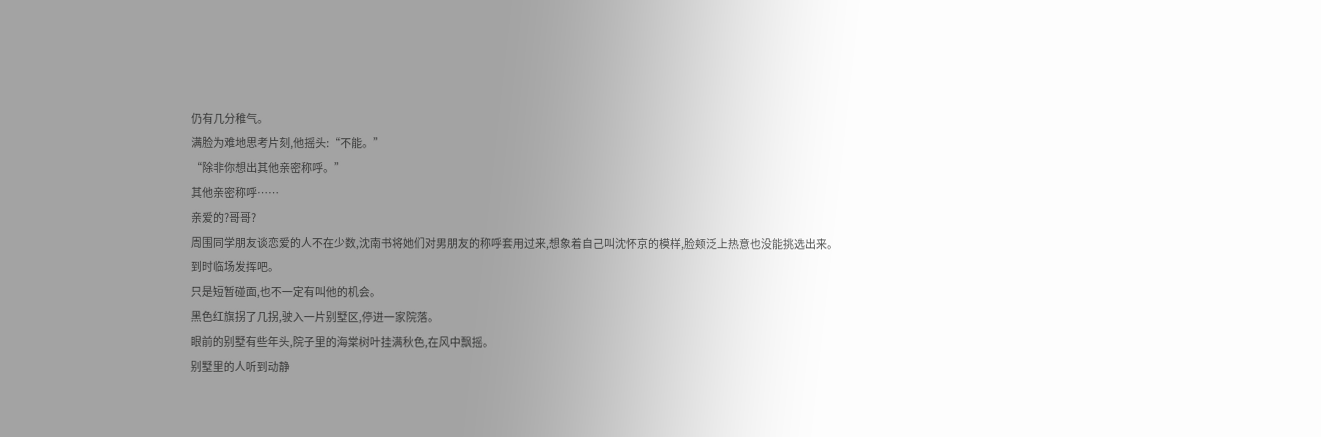仍有几分稚气。
满脸为难地思考片刻,他摇头:“不能。”
“除非你想出其他亲密称呼。”
其他亲密称呼……
亲爱的?哥哥?
周围同学朋友谈恋爱的人不在少数,沈南书将她们对男朋友的称呼套用过来,想象着自己叫沈怀京的模样,脸颊泛上热意也没能挑选出来。
到时临场发挥吧。
只是短暂碰面,也不一定有叫他的机会。
黑色红旗拐了几拐,驶入一片别墅区,停进一家院落。
眼前的别墅有些年头,院子里的海棠树叶挂满秋色,在风中飘摇。
别墅里的人听到动静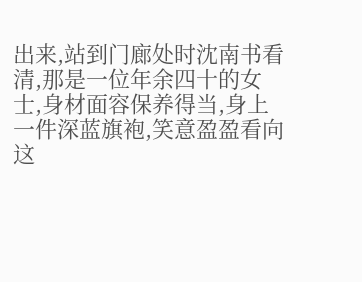出来,站到门廊处时沈南书看清,那是一位年余四十的女士,身材面容保养得当,身上一件深蓝旗袍,笑意盈盈看向这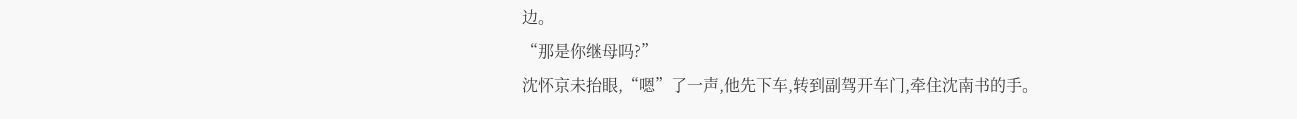边。
“那是你继母吗?”
沈怀京未抬眼,“嗯”了一声,他先下车,转到副驾开车门,牵住沈南书的手。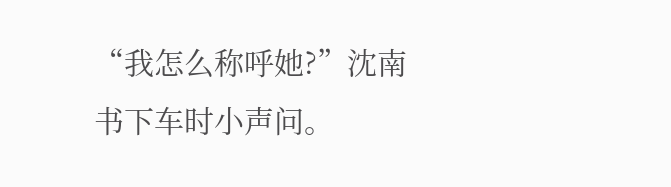“我怎么称呼她?”沈南书下车时小声问。